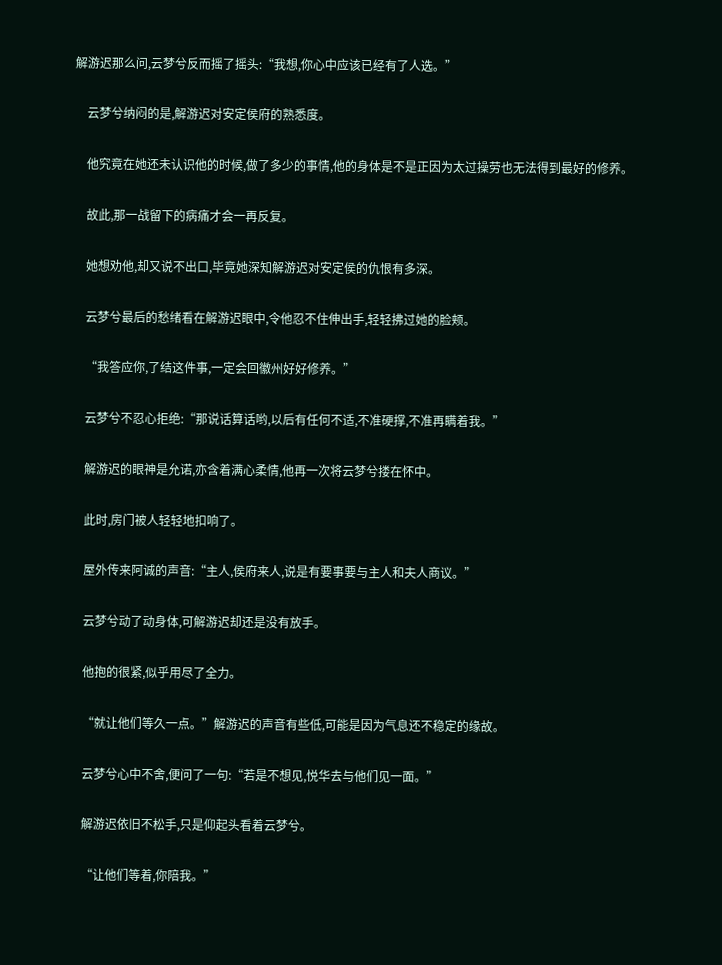解游迟那么问,云梦兮反而摇了摇头:“我想,你心中应该已经有了人选。”

    云梦兮纳闷的是,解游迟对安定侯府的熟悉度。

    他究竟在她还未认识他的时候,做了多少的事情,他的身体是不是正因为太过操劳也无法得到最好的修养。

    故此,那一战留下的病痛才会一再反复。

    她想劝他,却又说不出口,毕竟她深知解游迟对安定侯的仇恨有多深。

    云梦兮最后的愁绪看在解游迟眼中,令他忍不住伸出手,轻轻拂过她的脸颊。

    “我答应你,了结这件事,一定会回徽州好好修养。”

    云梦兮不忍心拒绝:“那说话算话哟,以后有任何不适,不准硬撑,不准再瞒着我。”

    解游迟的眼神是允诺,亦含着满心柔情,他再一次将云梦兮搂在怀中。

    此时,房门被人轻轻地扣响了。

    屋外传来阿诚的声音:“主人,侯府来人,说是有要事要与主人和夫人商议。”

    云梦兮动了动身体,可解游迟却还是没有放手。

    他抱的很紧,似乎用尽了全力。

    “就让他们等久一点。”解游迟的声音有些低,可能是因为气息还不稳定的缘故。

    云梦兮心中不舍,便问了一句:“若是不想见,悦华去与他们见一面。”

    解游迟依旧不松手,只是仰起头看着云梦兮。

    “让他们等着,你陪我。”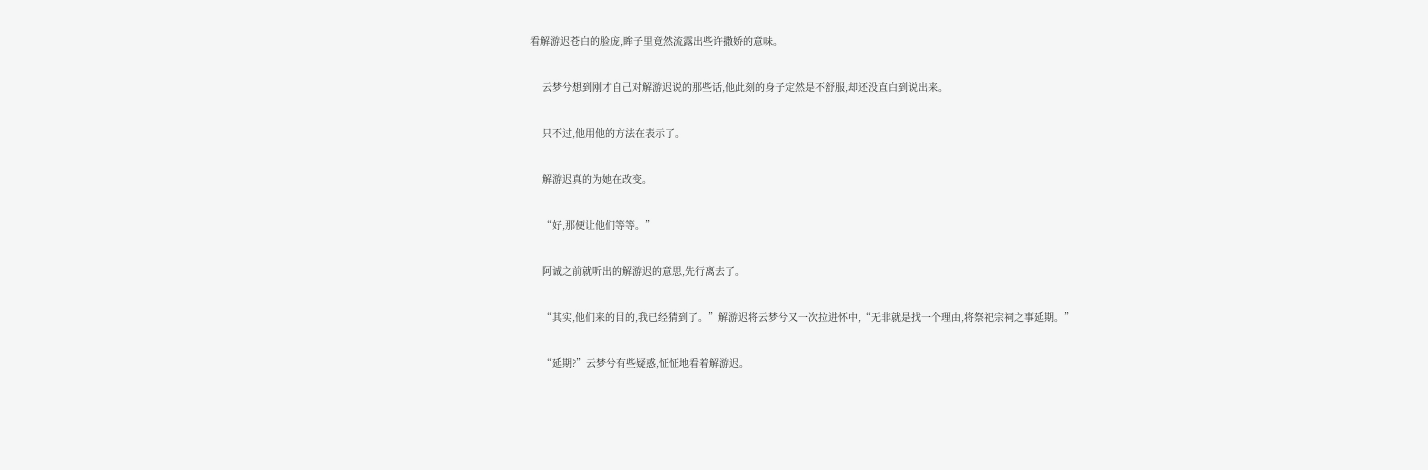看解游迟苍白的脸庞,眸子里竟然流露出些许撒娇的意味。

    云梦兮想到刚才自己对解游迟说的那些话,他此刻的身子定然是不舒服,却还没直白到说出来。

    只不过,他用他的方法在表示了。

    解游迟真的为她在改变。

    “好,那便让他们等等。”

    阿诚之前就听出的解游迟的意思,先行离去了。

    “其实,他们来的目的,我已经猜到了。”解游迟将云梦兮又一次拉进怀中,“无非就是找一个理由,将祭祀宗祠之事延期。”

    “延期?”云梦兮有些疑惑,怔怔地看着解游迟。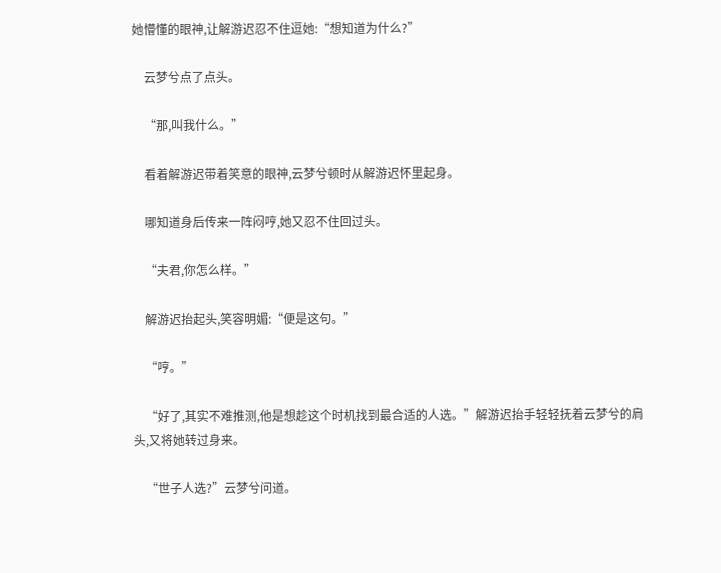她懵懂的眼神,让解游迟忍不住逗她:“想知道为什么?”

    云梦兮点了点头。

    “那,叫我什么。”

    看着解游迟带着笑意的眼神,云梦兮顿时从解游迟怀里起身。

    哪知道身后传来一阵闷哼,她又忍不住回过头。

    “夫君,你怎么样。”

    解游迟抬起头,笑容明媚:“便是这句。”

    “哼。”

    “好了,其实不难推测,他是想趁这个时机找到最合适的人选。”解游迟抬手轻轻抚着云梦兮的肩头,又将她转过身来。

    “世子人选?”云梦兮问道。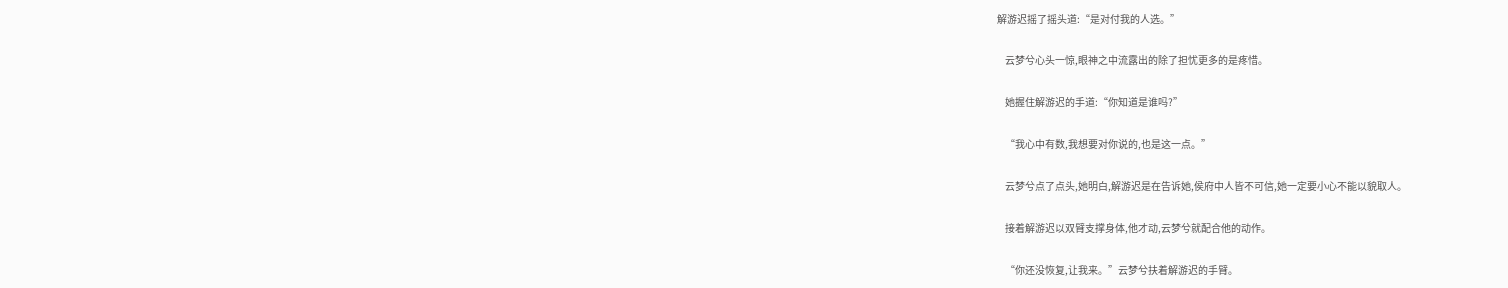解游迟摇了摇头道:“是对付我的人选。”

    云梦兮心头一惊,眼神之中流露出的除了担忧更多的是疼惜。

    她握住解游迟的手道:“你知道是谁吗?”

    “我心中有数,我想要对你说的,也是这一点。”

    云梦兮点了点头,她明白,解游迟是在告诉她,侯府中人皆不可信,她一定要小心不能以貌取人。

    接着解游迟以双臂支撑身体,他才动,云梦兮就配合他的动作。

    “你还没恢复,让我来。”云梦兮扶着解游迟的手臂。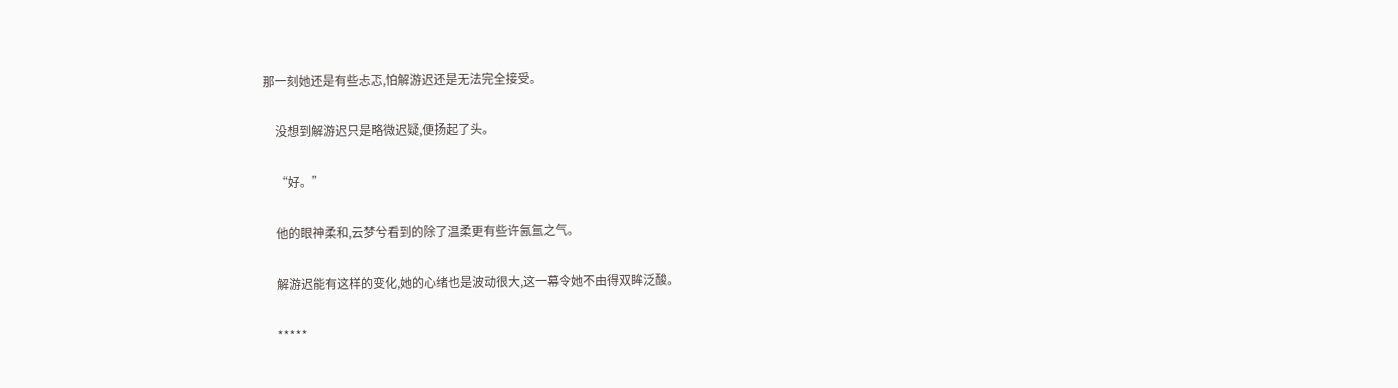那一刻她还是有些忐忑,怕解游迟还是无法完全接受。

    没想到解游迟只是略微迟疑,便扬起了头。

    “好。”

    他的眼神柔和,云梦兮看到的除了温柔更有些许氤氲之气。

    解游迟能有这样的变化,她的心绪也是波动很大,这一幕令她不由得双眸泛酸。

    *****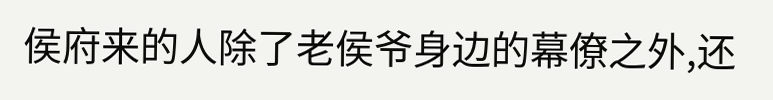侯府来的人除了老侯爷身边的幕僚之外,还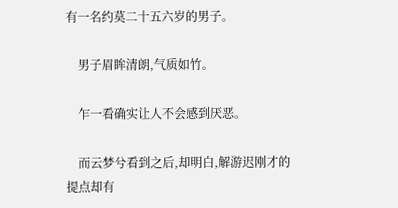有一名约莫二十五六岁的男子。

    男子眉眸清朗,气质如竹。

    乍一看确实让人不会感到厌恶。

    而云梦兮看到之后,却明白,解游迟刚才的提点却有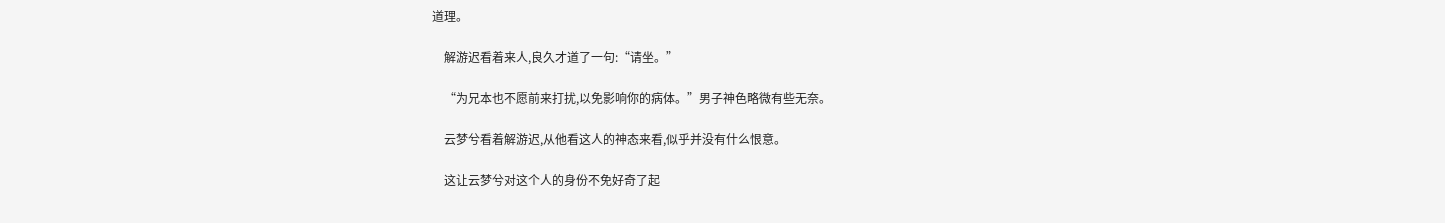道理。

    解游迟看着来人,良久才道了一句:“请坐。”

    “为兄本也不愿前来打扰,以免影响你的病体。”男子神色略微有些无奈。

    云梦兮看着解游迟,从他看这人的神态来看,似乎并没有什么恨意。

    这让云梦兮对这个人的身份不免好奇了起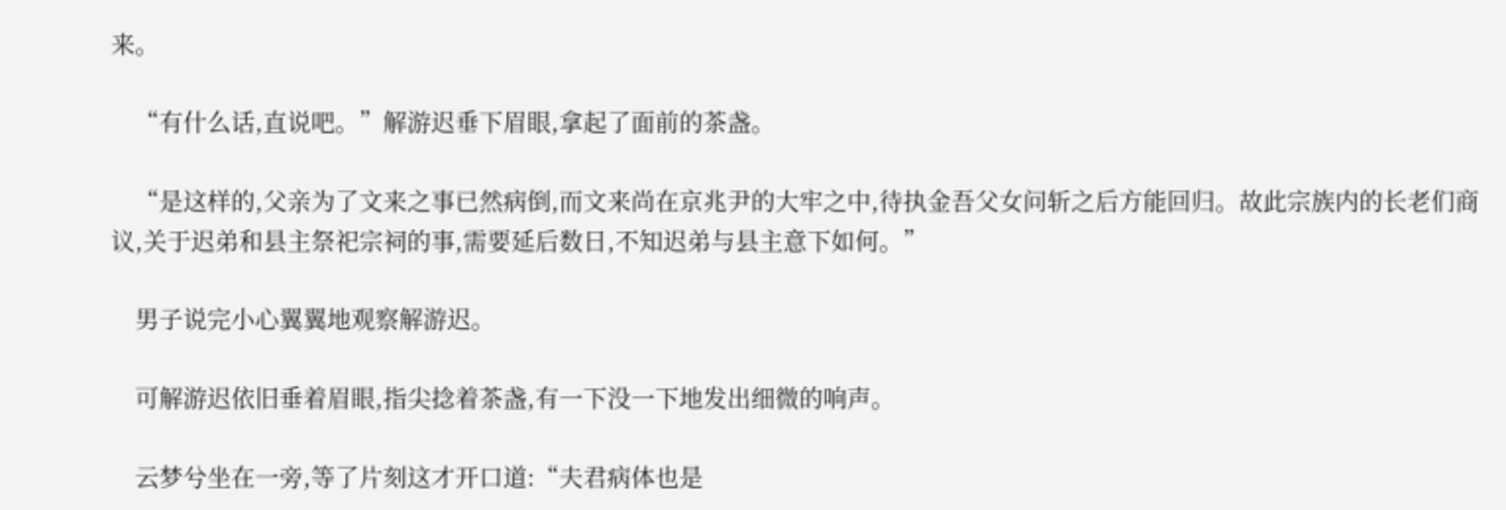来。

    “有什么话,直说吧。”解游迟垂下眉眼,拿起了面前的茶盏。

    “是这样的,父亲为了文来之事已然病倒,而文来尚在京兆尹的大牢之中,待执金吾父女问斩之后方能回归。故此宗族内的长老们商议,关于迟弟和县主祭祀宗祠的事,需要延后数日,不知迟弟与县主意下如何。”

    男子说完小心翼翼地观察解游迟。

    可解游迟依旧垂着眉眼,指尖捻着茶盏,有一下没一下地发出细微的响声。

    云梦兮坐在一旁,等了片刻这才开口道:“夫君病体也是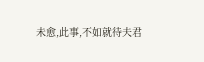未愈,此事,不如就待夫君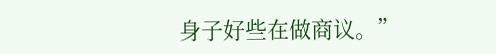身子好些在做商议。”